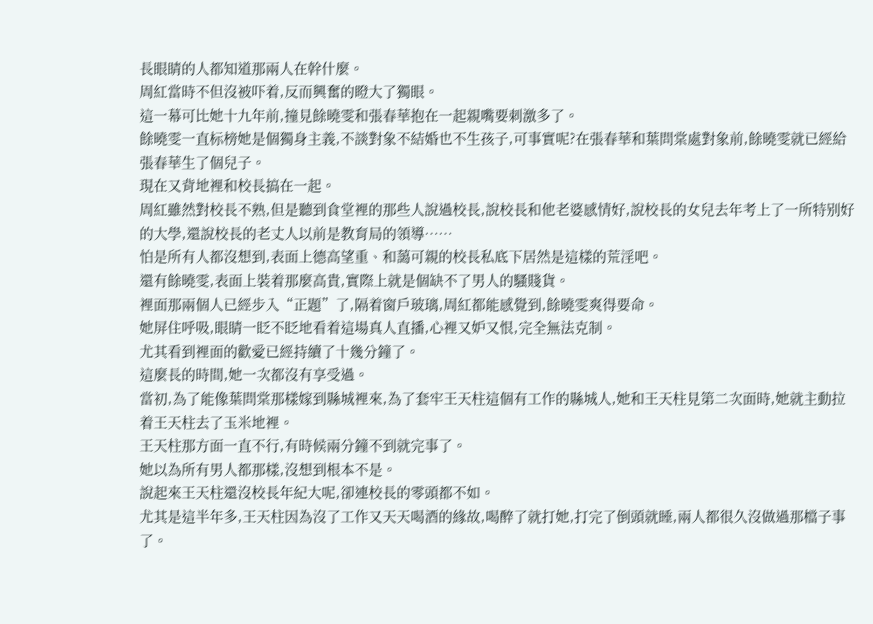長眼睛的人都知道那兩人在幹什麼。
周紅當時不但沒被吓着,反而興奮的瞪大了獨眼。
這一幕可比她十九年前,撞見餘曉雯和張春華抱在一起親嘴要刺激多了。
餘曉雯一直标榜她是個獨身主義,不談對象不結婚也不生孩子,可事實呢?在張春華和葉問棠處對象前,餘曉雯就已經給張春華生了個兒子。
現在又背地裡和校長搞在一起。
周紅雖然對校長不熟,但是聽到食堂裡的那些人說過校長,說校長和他老婆感情好,說校長的女兒去年考上了一所特别好的大學,還說校長的老丈人以前是教育局的領導……
怕是所有人都沒想到,表面上德高望重、和藹可親的校長私底下居然是這樣的荒淫吧。
還有餘曉雯,表面上裝着那麼高貴,實際上就是個缺不了男人的騷賤貨。
裡面那兩個人已經步入“正題”了,隔着窗戶玻璃,周紅都能感覺到,餘曉雯爽得要命。
她屏住呼吸,眼睛一眨不眨地看着這場真人直播,心裡又妒又恨,完全無法克制。
尤其看到裡面的歡愛已經持續了十幾分鐘了。
這麼長的時間,她一次都沒有享受過。
當初,為了能像葉問棠那樣嫁到縣城裡來,為了套牢王天柱這個有工作的縣城人,她和王天柱見第二次面時,她就主動拉着王天柱去了玉米地裡。
王天柱那方面一直不行,有時候兩分鐘不到就完事了。
她以為所有男人都那樣,沒想到根本不是。
說起來王天柱還沒校長年紀大呢,卻連校長的零頭都不如。
尤其是這半年多,王天柱因為沒了工作又天天喝酒的緣故,喝醉了就打她,打完了倒頭就睡,兩人都很久沒做過那檔子事了。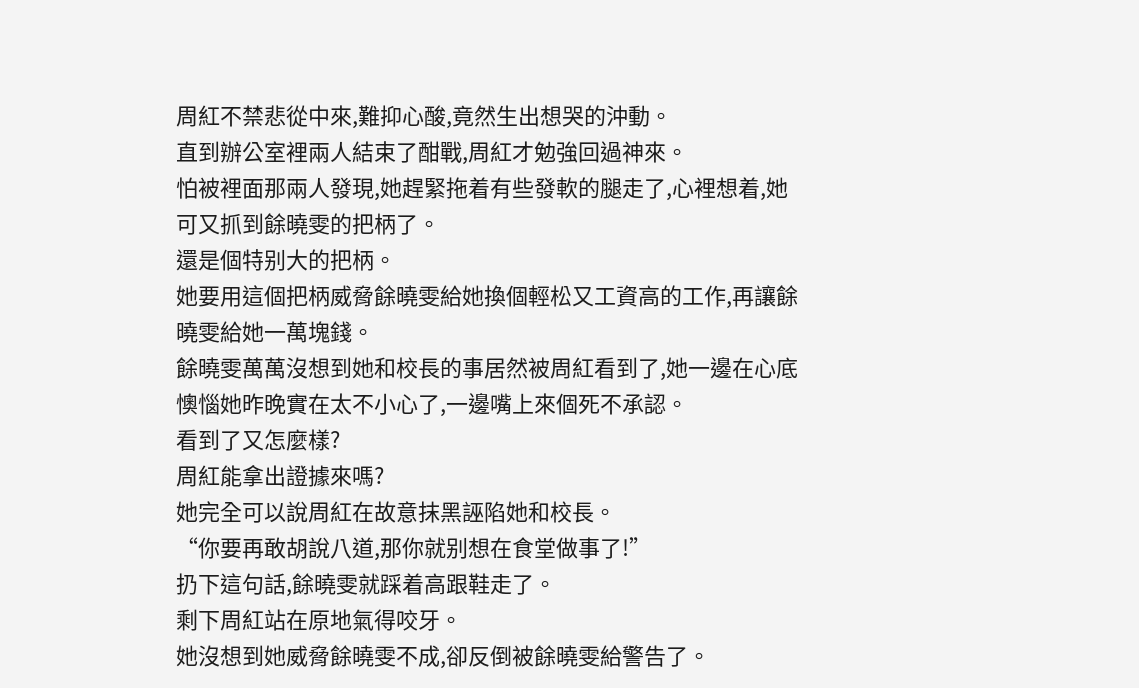周紅不禁悲從中來,難抑心酸,竟然生出想哭的沖動。
直到辦公室裡兩人結束了酣戰,周紅才勉強回過神來。
怕被裡面那兩人發現,她趕緊拖着有些發軟的腿走了,心裡想着,她可又抓到餘曉雯的把柄了。
還是個特别大的把柄。
她要用這個把柄威脅餘曉雯給她換個輕松又工資高的工作,再讓餘曉雯給她一萬塊錢。
餘曉雯萬萬沒想到她和校長的事居然被周紅看到了,她一邊在心底懊惱她昨晚實在太不小心了,一邊嘴上來個死不承認。
看到了又怎麼樣?
周紅能拿出證據來嗎?
她完全可以說周紅在故意抹黑誣陷她和校長。
“你要再敢胡說八道,那你就别想在食堂做事了!”
扔下這句話,餘曉雯就踩着高跟鞋走了。
剩下周紅站在原地氣得咬牙。
她沒想到她威脅餘曉雯不成,卻反倒被餘曉雯給警告了。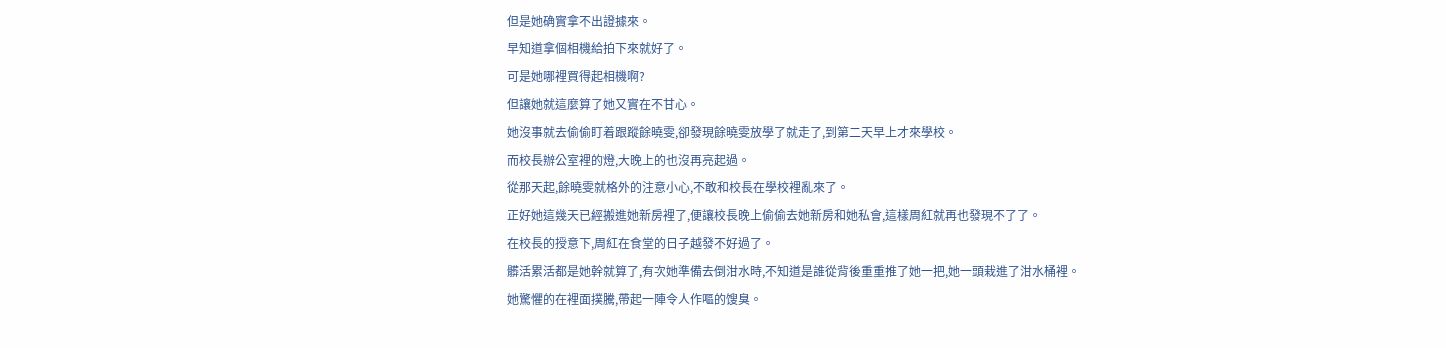但是她确實拿不出證據來。
早知道拿個相機給拍下來就好了。
可是她哪裡買得起相機啊?
但讓她就這麼算了她又實在不甘心。
她沒事就去偷偷盯着跟蹤餘曉雯,卻發現餘曉雯放學了就走了,到第二天早上才來學校。
而校長辦公室裡的燈,大晚上的也沒再亮起過。
從那天起,餘曉雯就格外的注意小心,不敢和校長在學校裡亂來了。
正好她這幾天已經搬進她新房裡了,便讓校長晚上偷偷去她新房和她私會,這樣周紅就再也發現不了了。
在校長的授意下,周紅在食堂的日子越發不好過了。
髒活累活都是她幹就算了,有次她準備去倒泔水時,不知道是誰從背後重重推了她一把,她一頭栽進了泔水桶裡。
她驚懼的在裡面撲騰,帶起一陣令人作嘔的馊臭。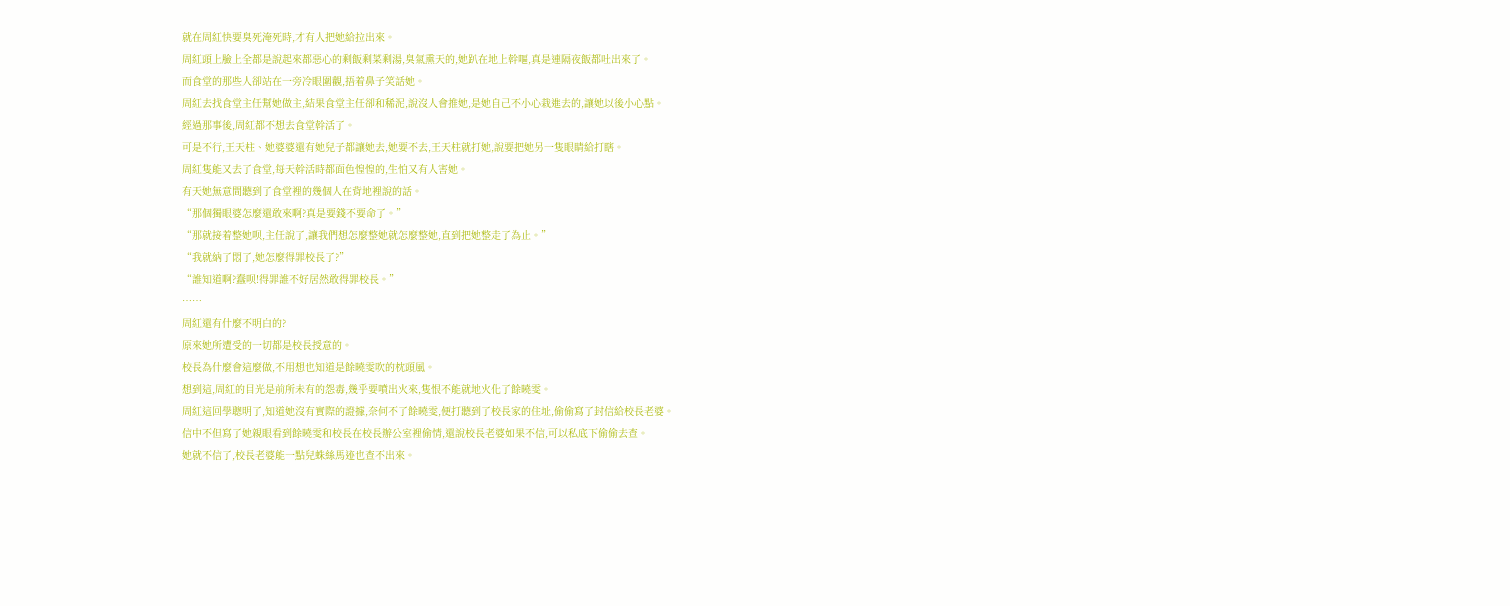就在周紅快要臭死淹死時,才有人把她給拉出來。
周紅頭上臉上全都是說起來都惡心的剩飯剩菜剩湯,臭氣熏天的,她趴在地上幹嘔,真是連隔夜飯都吐出來了。
而食堂的那些人卻站在一旁冷眼圍觀,捂着鼻子笑話她。
周紅去找食堂主任幫她做主,結果食堂主任卻和稀泥,說沒人會推她,是她自己不小心栽進去的,讓她以後小心點。
經過那事後,周紅都不想去食堂幹活了。
可是不行,王天柱、她婆婆還有她兒子都讓她去,她要不去,王天柱就打她,說要把她另一隻眼睛給打瞎。
周紅隻能又去了食堂,每天幹活時都面色惶惶的,生怕又有人害她。
有天她無意間聽到了食堂裡的幾個人在背地裡說的話。
“那個獨眼婆怎麼還敢來啊?真是要錢不要命了。”
“那就接着整她呗,主任說了,讓我們想怎麼整她就怎麼整她,直到把她整走了為止。”
“我就納了悶了,她怎麼得罪校長了?”
“誰知道啊?蠢呗!得罪誰不好居然敢得罪校長。”
……
周紅還有什麼不明白的?
原來她所遭受的一切都是校長授意的。
校長為什麼會這麼做,不用想也知道是餘曉雯吹的枕頭風。
想到這,周紅的目光是前所未有的怨毒,幾乎要噴出火來,隻恨不能就地火化了餘曉雯。
周紅這回學聰明了,知道她沒有實際的證據,奈何不了餘曉雯,便打聽到了校長家的住址,偷偷寫了封信給校長老婆。
信中不但寫了她親眼看到餘曉雯和校長在校長辦公室裡偷情,還說校長老婆如果不信,可以私底下偷偷去查。
她就不信了,校長老婆能一點兒蛛絲馬迹也查不出來。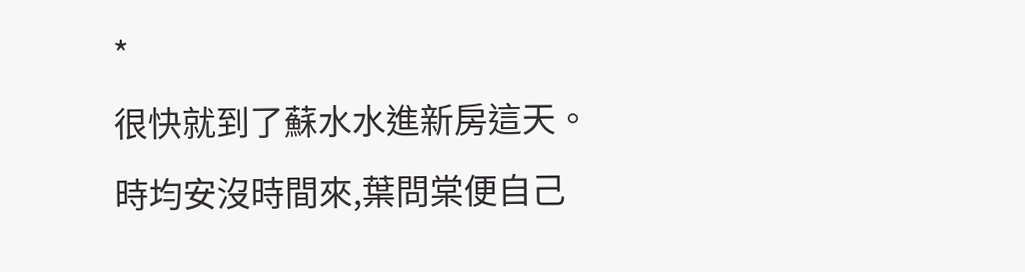*
很快就到了蘇水水進新房這天。
時均安沒時間來,葉問棠便自己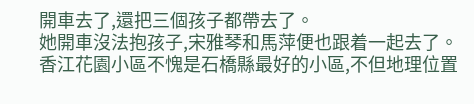開車去了,還把三個孩子都帶去了。
她開車沒法抱孩子,宋雅琴和馬萍便也跟着一起去了。
香江花園小區不愧是石橋縣最好的小區,不但地理位置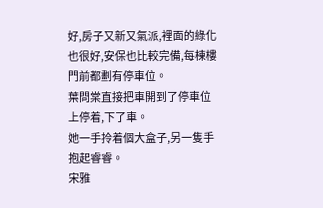好,房子又新又氣派,裡面的綠化也很好,安保也比較完備,每棟樓門前都劃有停車位。
葉問棠直接把車開到了停車位上停着,下了車。
她一手拎着個大盒子,另一隻手抱起睿睿。
宋雅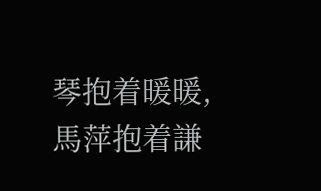琴抱着暖暖,馬萍抱着謙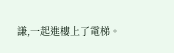謙,一起進樓上了電梯。